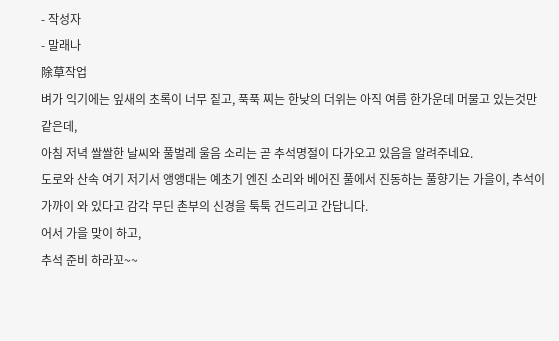- 작성자
- 말래나
除草작업
벼가 익기에는 잎새의 초록이 너무 짙고, 푹푹 찌는 한낮의 더위는 아직 여름 한가운데 머물고 있는것만 같은데,
아침 저녁 쌀쌀한 날씨와 풀벌레 울음 소리는 곧 추석명절이 다가오고 있음을 알려주네요.
도로와 산속 여기 저기서 앵앵대는 예초기 엔진 소리와 베어진 풀에서 진동하는 풀향기는 가을이, 추석이 가까이 와 있다고 감각 무딘 촌부의 신경을 툭툭 건드리고 간답니다.
어서 가을 맞이 하고,
추석 준비 하라꼬~~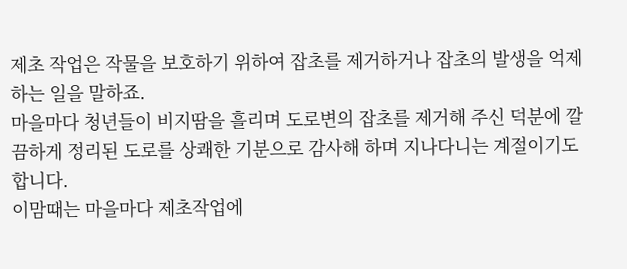제초 작업은 작물을 보호하기 위하여 잡초를 제거하거나 잡초의 발생을 억제하는 일을 말하죠.
마을마다 청년들이 비지땀을 흘리며 도로변의 잡초를 제거해 주신 덕분에 깔끔하게 정리된 도로를 상쾌한 기분으로 감사해 하며 지나다니는 계절이기도 합니다.
이맘때는 마을마다 제초작업에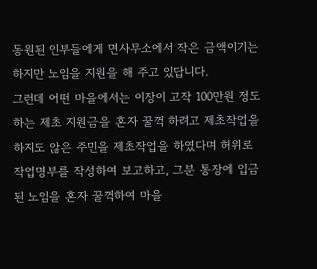동원된 인부들에게 면사무소에서 작은 금액이기는 하지만 노임을 지원을 해 주고 있답니다.
그런데 어떤 마을에서는 이장이 고작 100만원 정도 하는 제초 지원금을 혼자 꿀꺽 하려고 제초작업을 하지도 않은 주민을 제초작업을 하였다며 허위로 작업명부를 작성하여 보고하고, 그분 통장에 입금된 노임을 혼자 꿀꺽하여 마을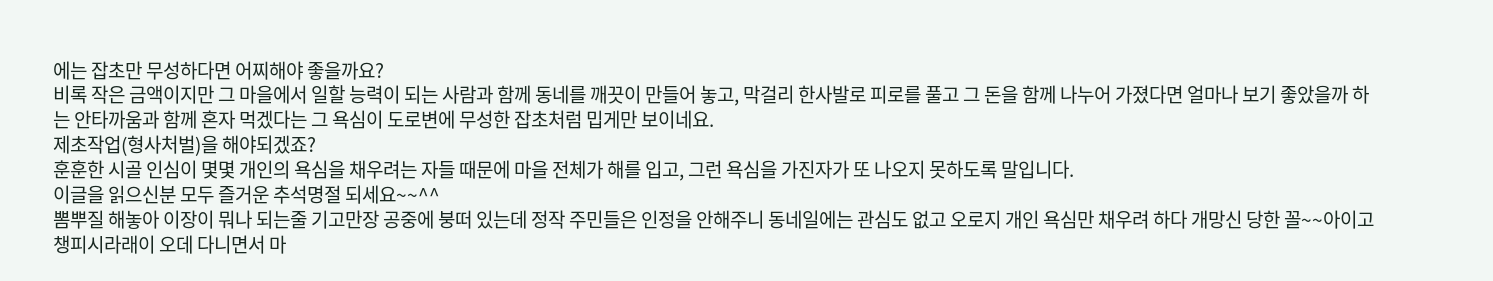에는 잡초만 무성하다면 어찌해야 좋을까요?
비록 작은 금액이지만 그 마을에서 일할 능력이 되는 사람과 함께 동네를 깨끗이 만들어 놓고, 막걸리 한사발로 피로를 풀고 그 돈을 함께 나누어 가졌다면 얼마나 보기 좋았을까 하는 안타까움과 함께 혼자 먹겠다는 그 욕심이 도로변에 무성한 잡초처럼 밉게만 보이네요.
제초작업(형사처벌)을 해야되겠죠?
훈훈한 시골 인심이 몇몇 개인의 욕심을 채우려는 자들 때문에 마을 전체가 해를 입고, 그런 욕심을 가진자가 또 나오지 못하도록 말입니다.
이글을 읽으신분 모두 즐거운 추석명절 되세요~~^^
뽐뿌질 해놓아 이장이 뭐나 되는줄 기고만장 공중에 붕떠 있는데 정작 주민들은 인정을 안해주니 동네일에는 관심도 없고 오로지 개인 욕심만 채우려 하다 개망신 당한 꼴~~아이고 챙피시라래이 오데 다니면서 마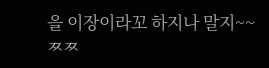을 이장이라꼬 하지나 말지~~ㅉㅉ